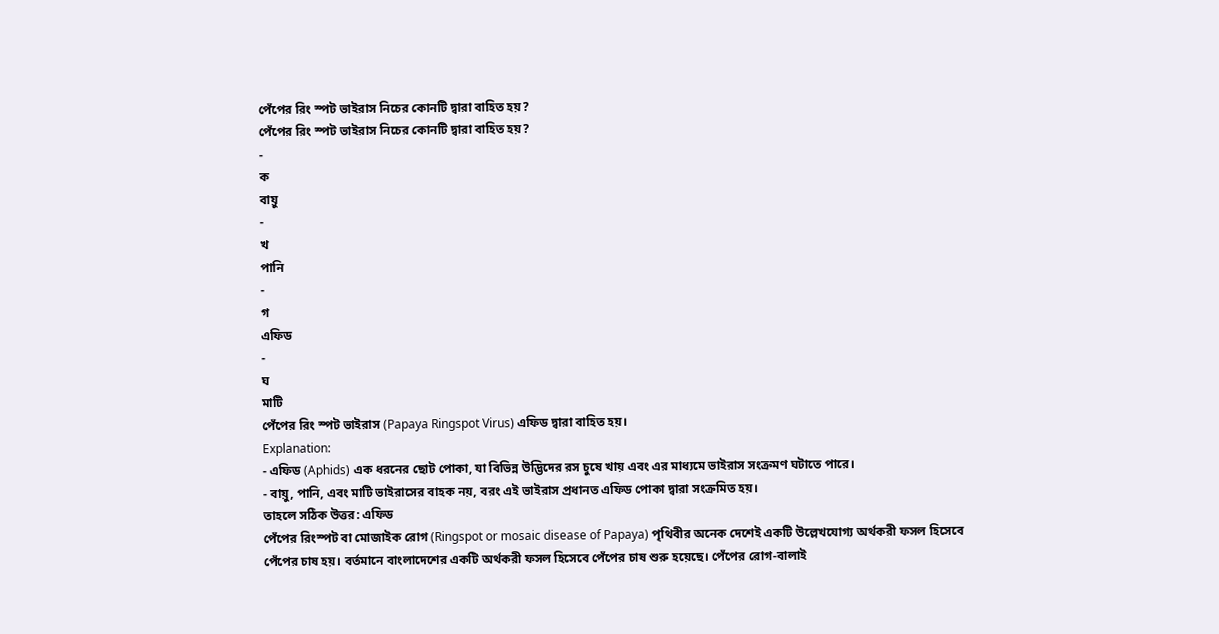পেঁপের রিং স্পট ভাইরাস নিচের কোনটি দ্বারা বাহিত হয়?
পেঁপের রিং স্পট ভাইরাস নিচের কোনটি দ্বারা বাহিত হয়?
-
ক
বায়ু
-
খ
পানি
-
গ
এফিড
-
ঘ
মাটি
পেঁপের রিং স্পট ভাইরাস (Papaya Ringspot Virus) এফিড দ্বারা বাহিত হয়।
Explanation:
- এফিড (Aphids) এক ধরনের ছোট পোকা, যা বিভিন্ন উদ্ভিদের রস চুষে খায় এবং এর মাধ্যমে ভাইরাস সংক্রমণ ঘটাতে পারে।
- বায়ু, পানি, এবং মাটি ভাইরাসের বাহক নয়, বরং এই ভাইরাস প্রধানত এফিড পোকা দ্বারা সংক্রমিত হয়।
তাহলে সঠিক উত্তর: এফিড
পেঁপের রিংস্পট বা মোজাইক রোগ (Ringspot or mosaic disease of Papaya) পৃথিবীর অনেক দেশেই একটি উল্লেখযোগ্য অর্থকরী ফসল হিসেবে পেঁপের চাষ হয়। বর্তমানে বাংলাদেশের একটি অর্থকরী ফসল হিসেবে পেঁপের চাষ শুরু হয়েছে। পেঁপের রোগ-বালাই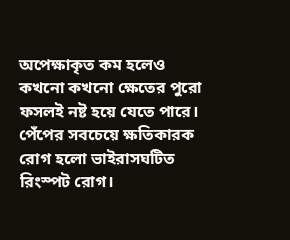অপেক্ষাকৃত কম হলেও কখনো কখনো ক্ষেতের পুরো ফসলই নষ্ট হয়ে যেতে পারে। পেঁপের সবচেয়ে ক্ষতিকারক রোগ হলো ভাইরাসঘটিত রিংস্পট রোগ।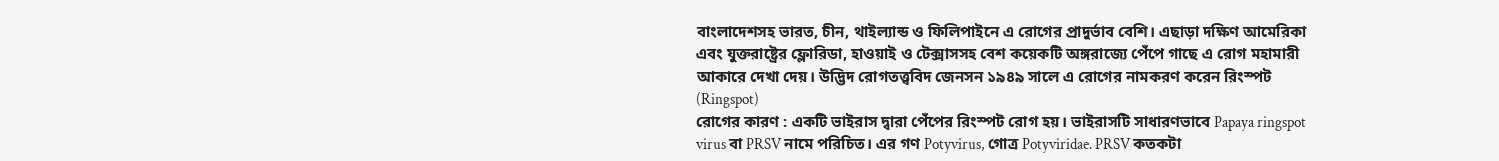বাংলাদেশসহ ভারত, চীন, থাইল্যান্ড ও ফিলিপাইনে এ রোগের প্রাদুর্ভাব বেশি। এছাড়া দক্ষিণ আমেরিকা এবং যুক্তরাষ্ট্রের ফ্লোরিডা, হাওয়াই ও টেক্সাসসহ বেশ কয়েকটি অঙ্গরাজ্যে পেঁপে গাছে এ রোগ মহামারী আকারে দেখা দেয়। উদ্ভিদ রোগতত্ত্ববিদ জেনসন ১৯৪৯ সালে এ রোগের নামকরণ করেন রিংস্পট (Ringspot)
রোগের কারণ : একটি ভাইরাস দ্বারা পেঁপের রিংস্পট রোগ হয়। ভাইরাসটি সাধারণভাবে Papaya ringspot virus বা PRSV নামে পরিচিত। এর গণ Potyvirus, গোত্র Potyviridae. PRSV কতকটা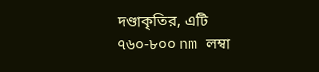দণ্ডাকৃতির, এটি ৭৬০-৮০০ nm লম্বা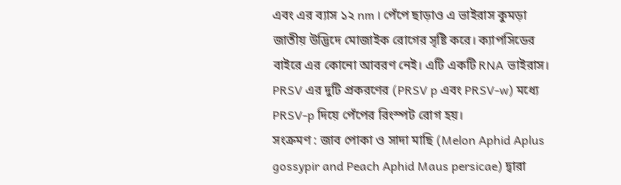এবং এর ব্যাস ১২ nm । পেঁপে ছাড়াও এ ভাইরাস কুমড়া জাতীয় উদ্ভিদে মোজাইক রোগের সৃষ্টি করে। ক্যাপসিডের বাইরে এর কোনো আবরণ নেই। এটি একটি RNA ভাইরাস। PRSV এর দুটি প্রকরণের (PRSV p এবং PRSV-w) মধ্যে PRSV-p দিয়ে পেঁপের রিংস্পট রোগ হয়।
সংক্রমণ : জাব পোকা ও সাদা মাছি (Melon Aphid Aplus gossypir and Peach Aphid Maus persicae) দ্বারা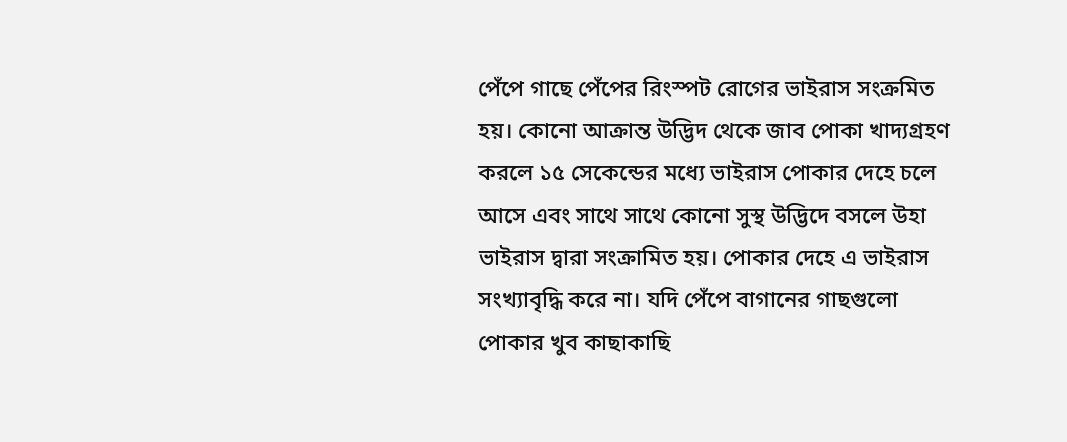পেঁপে গাছে পেঁপের রিংস্পট রোগের ভাইরাস সংক্রমিত হয়। কোনো আক্রান্ত উদ্ভিদ থেকে জাব পোকা খাদ্যগ্রহণ করলে ১৫ সেকেন্ডের মধ্যে ভাইরাস পোকার দেহে চলে আসে এবং সাথে সাথে কোনো সুস্থ উদ্ভিদে বসলে উহা ভাইরাস দ্বারা সংক্রামিত হয়। পোকার দেহে এ ভাইরাস সংখ্যাবৃদ্ধি করে না। যদি পেঁপে বাগানের গাছগুলো পোকার খুব কাছাকাছি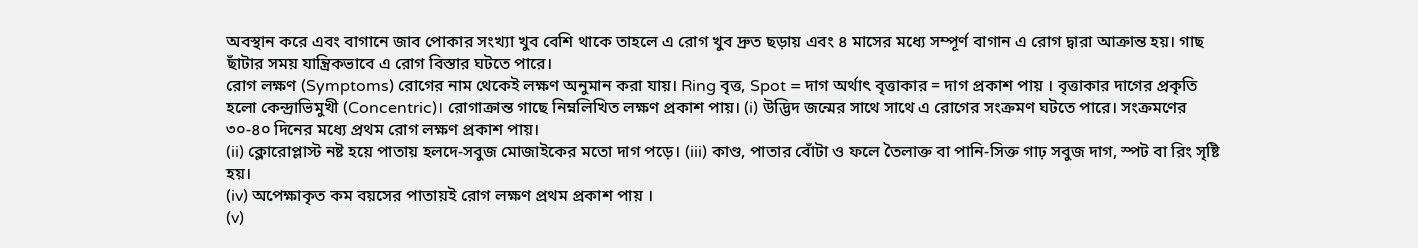অবস্থান করে এবং বাগানে জাব পোকার সংখ্যা খুব বেশি থাকে তাহলে এ রোগ খুব দ্রুত ছড়ায় এবং ৪ মাসের মধ্যে সম্পূর্ণ বাগান এ রোগ দ্বারা আক্রান্ত হয়। গাছ ছাঁটার সময় যান্ত্রিকভাবে এ রোগ বিস্তার ঘটতে পারে।
রোগ লক্ষণ (Symptoms) রোগের নাম থেকেই লক্ষণ অনুমান করা যায়। Ring বৃত্ত, Spot = দাগ অর্থাৎ বৃত্তাকার = দাগ প্রকাশ পায় । বৃত্তাকার দাগের প্রকৃতি হলো কেন্দ্রাভিমুখী (Concentric)। রোগাক্রান্ত গাছে নিম্নলিখিত লক্ষণ প্রকাশ পায়। (i) উদ্ভিদ জন্মের সাথে সাথে এ রোগের সংক্রমণ ঘটতে পারে। সংক্রমণের ৩০-৪০ দিনের মধ্যে প্রথম রোগ লক্ষণ প্রকাশ পায়।
(ii) ক্লোরোপ্লাস্ট নষ্ট হয়ে পাতায় হলদে-সবুজ মোজাইকের মতো দাগ পড়ে। (iii) কাণ্ড, পাতার বোঁটা ও ফলে তৈলাক্ত বা পানি-সিক্ত গাঢ় সবুজ দাগ, স্পট বা রিং সৃষ্টি হয়।
(iv) অপেক্ষাকৃত কম বয়সের পাতায়ই রোগ লক্ষণ প্রথম প্রকাশ পায় ।
(v)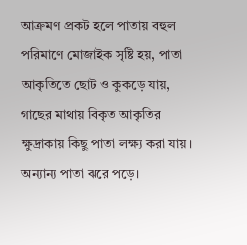আক্রমণ প্রকট হলে পাতায় বহুল পরিমাণে মোজাইক সৃষ্টি হয়, পাতা আকৃতিতে ছোট ও কুকড়ে যায়, গাছের মাথায় বিকৃত আকৃতির ক্ষুদ্রাকায় কিছু পাতা লক্ষ্য করা যায়। অন্যান্য পাতা ঝরে পড়ে।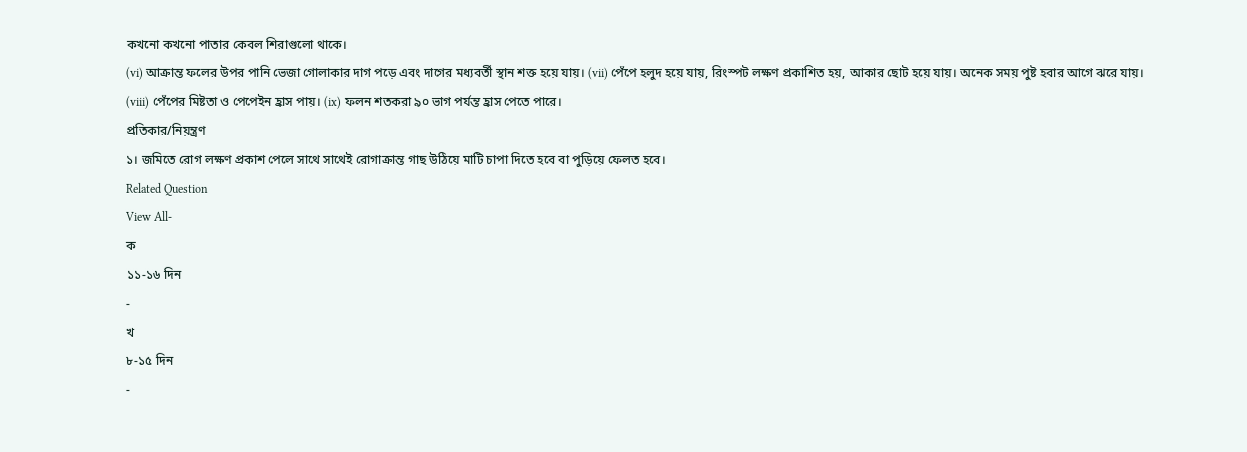কখনো কখনো পাতার কেবল শিরাগুলো থাকে।
(vi) আক্রান্ত ফলের উপর পানি ভেজা গোলাকার দাগ পড়ে এবং দাগের মধ্যবর্তী স্থান শক্ত হয়ে যায়। (vii) পেঁপে হলুদ হয়ে যায়, রিংস্পট লক্ষণ প্রকাশিত হয়, আকার ছোট হয়ে যায়। অনেক সময় পুষ্ট হবার আগে ঝরে যায়।
(viii) পেঁপের মিষ্টতা ও পেপেইন হ্রাস পায়। (ix) ফলন শতকরা ৯০ ভাগ পর্যন্ত হ্রাস পেতে পারে।
প্রতিকার/নিয়ন্ত্রণ
১। জমিতে রোগ লক্ষণ প্রকাশ পেলে সাথে সাথেই রোগাক্রান্ত গাছ উঠিয়ে মাটি চাপা দিতে হবে বা পুড়িয়ে ফেলত হবে।
Related Question
View All-
ক
১১-১৬ দিন
-
খ
৮-১৫ দিন
-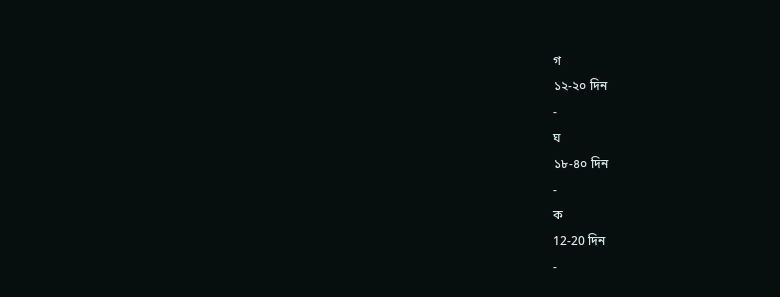গ
১২-২০ দিন
-
ঘ
১৮-৪০ দিন
-
ক
12-20 দিন
-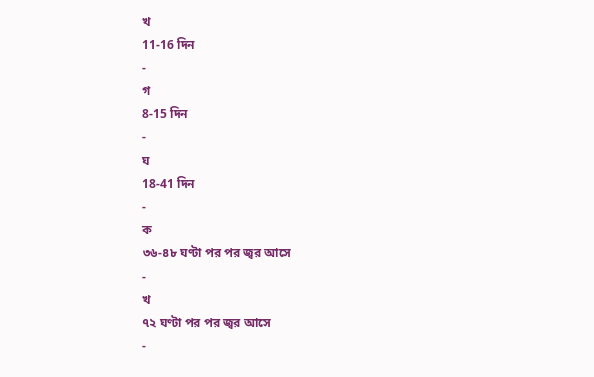খ
11-16 দিন
-
গ
8-15 দিন
-
ঘ
18-41 দিন
-
ক
৩৬-৪৮ ঘণ্টা পর পর জ্বর আসে
-
খ
৭২ ঘণ্টা পর পর জ্বর আসে
-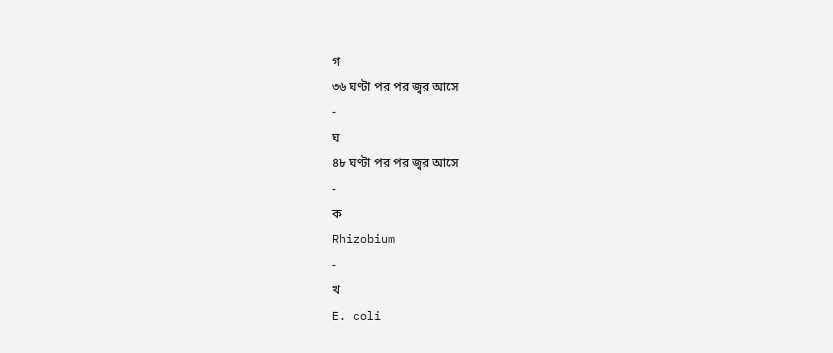গ
৩৬ ঘণ্টা পর পর জ্বর আসে
-
ঘ
৪৮ ঘণ্টা পর পর জ্বর আসে
-
ক
Rhizobium
-
খ
E. coli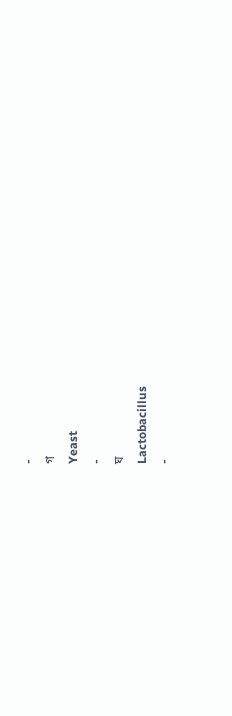-
গ
Yeast
-
ঘ
Lactobacillus
-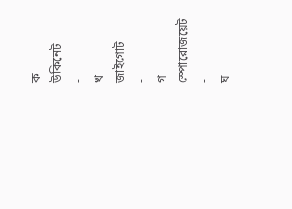ক
উকিনেট
-
খ
জাইগোট
-
গ
স্পোরোজয়েট
-
ঘ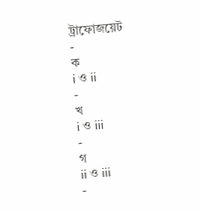ট্রাফোজয়েট
-
ক
i ও ii
-
খ
i ও iii
-
গ
ii ও iii
-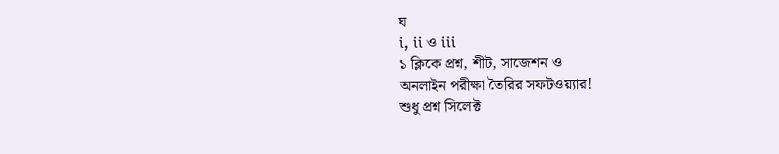ঘ
i, ii ও iii
১ ক্লিকে প্রশ্ন, শীট, সাজেশন ও
অনলাইন পরীক্ষা তৈরির সফটওয়্যার!
শুধু প্রশ্ন সিলেক্ট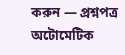করুন — প্রশ্নপত্র অটোমেটিক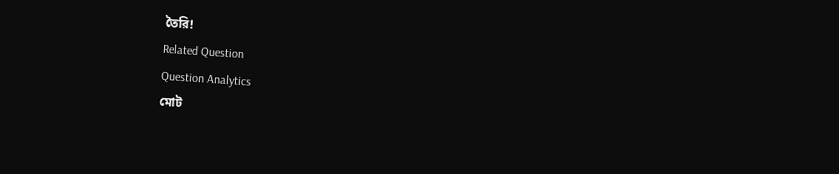তৈরি!
Related Question
Question Analytics
মোট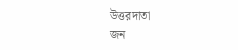উত্তরদাতা
জন